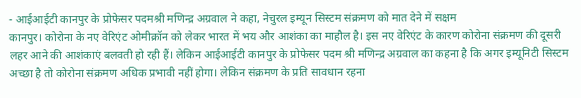- आईआईटी कानपुर के प्रोफेसर पदमश्री मणिन्द्र अग्रवाल ने कहा, नेचुरल इम्यून सिस्टम संक्रमण को मात देने में सक्षम
कानपुर। कोरोना के नए वेरिएंट ओमीक्रॉन को लेकर भारत में भय और आशंका का माहौल है। इस नए वेरिएंट के कारण कोरोना संक्रमण की दूसरी लहर आने की आशंकाएं बलवती हो रही हैं। लेकिन आईआईटी कानपुर के प्रोफेसर पदम श्री मणिन्द्र अग्रवाल का कहना है कि अगर इम्यूनिटी सिस्टम अच्छा है तो कोरोना संक्रमण अधिक प्रभावी नहीं होगा। लेकिन संक्रमण के प्रति सावधान रहना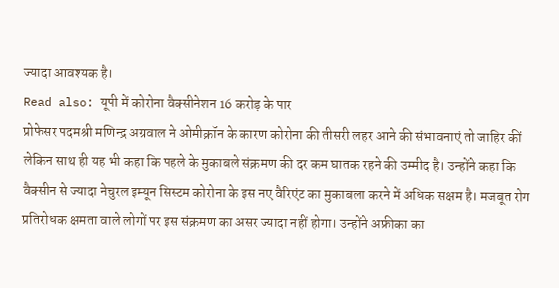ज्यादा आवश्यक है।
Read also: यूपी में कोरोना वैक्सीनेशन 16 करोड़ के पार
प्रोफेसर पदमश्री मणिन्द्र अग्रवाल ने ओमीक्रॉन के कारण कोरोना की तीसरी लहर आने की संभावनाएं तो जाहिर कीं लेकिन साथ ही यह भी कहा कि पहले के मुकाबले संक्रमण की दर कम घातक रहने की उम्मीद है। उन्होंने कहा कि वैक्सीन से ज्यादा नेचुरल इम्यून सिस्टम कोरोना के इस नए वैरिएंट का मुकाबला करने में अधिक सक्षम है। मजबूत रोग प्रतिरोधक क्षमता वाले लोगों पर इस संक्रमण का असर ज्यादा नहीं होगा। उन्होंने अफ्रीका का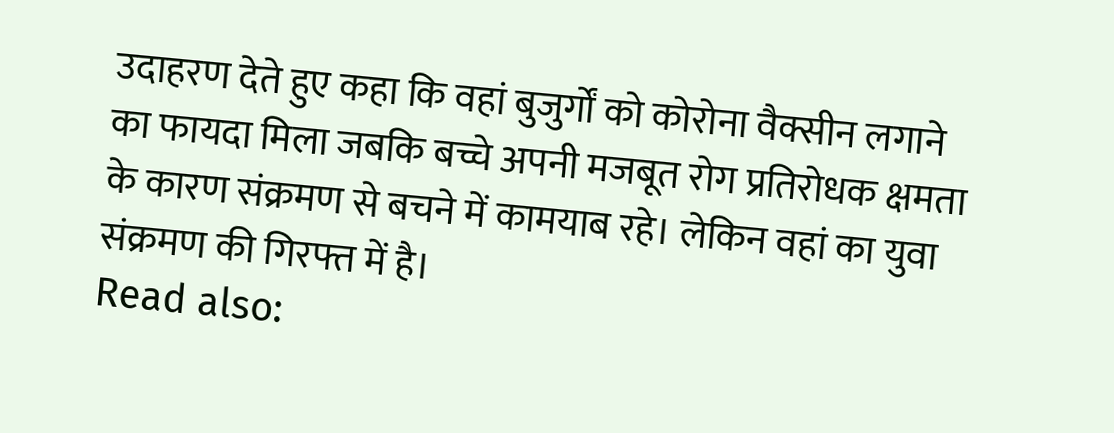उदाहरण देते हुए कहा कि वहां बुजुर्गों को कोरोना वैक्सीन लगाने का फायदा मिला जबकि बच्चे अपनी मजबूत रोग प्रतिरोधक क्षमता के कारण संक्रमण से बचने में कामयाब रहे। लेकिन वहां का युवा संक्रमण की गिरफ्त में है।
Read also: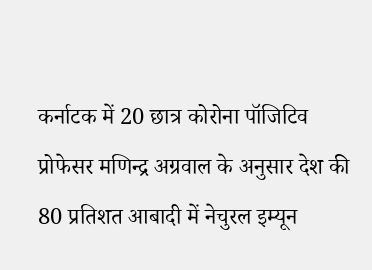कर्नाटक में 20 छात्र कोरोना पॉजिटिव
प्रोफेसर मणिन्द्र अग्रवाल के अनुसार देश की 80 प्रतिशत आबादी में नेचुरल इम्यून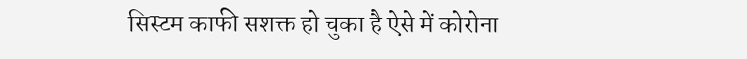सिस्टम काफी सशक्त हो चुका है ऐसे में कोरोना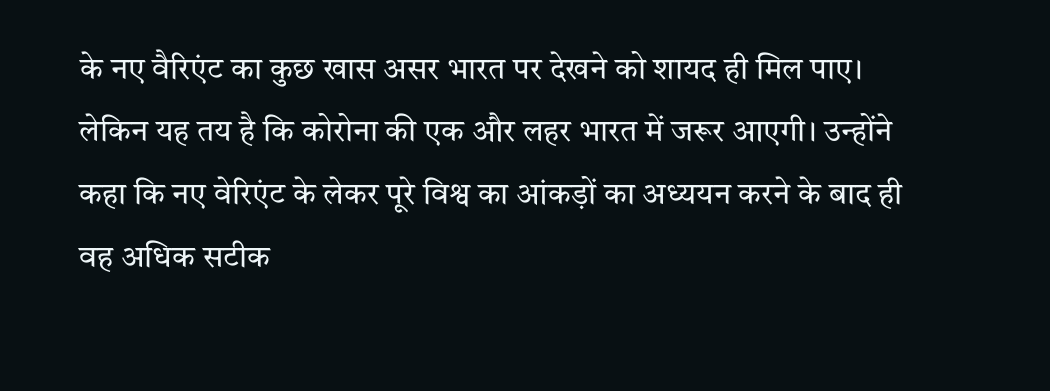के नए वैरिएंट का कुछ खास असर भारत पर देखने को शायद ही मिल पाए। लेकिन यह तय है कि कोरोना की एक और लहर भारत में जरूर आएगी। उन्होंने कहा कि नए वेरिएंट के लेकर पूरे विश्व का आंकड़ों का अध्ययन करने के बाद ही वह अधिक सटीक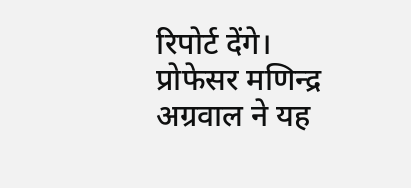रिपोर्ट देंगे। प्रोफेसर मणिन्द्र अग्रवाल ने यह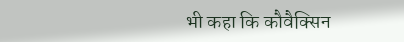भी कहा कि कौवैक्सिन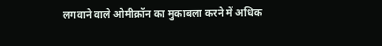लगवाने वाले ओमीक्रॉन का मुकाबला करने में अधिक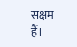सक्षम हैं।